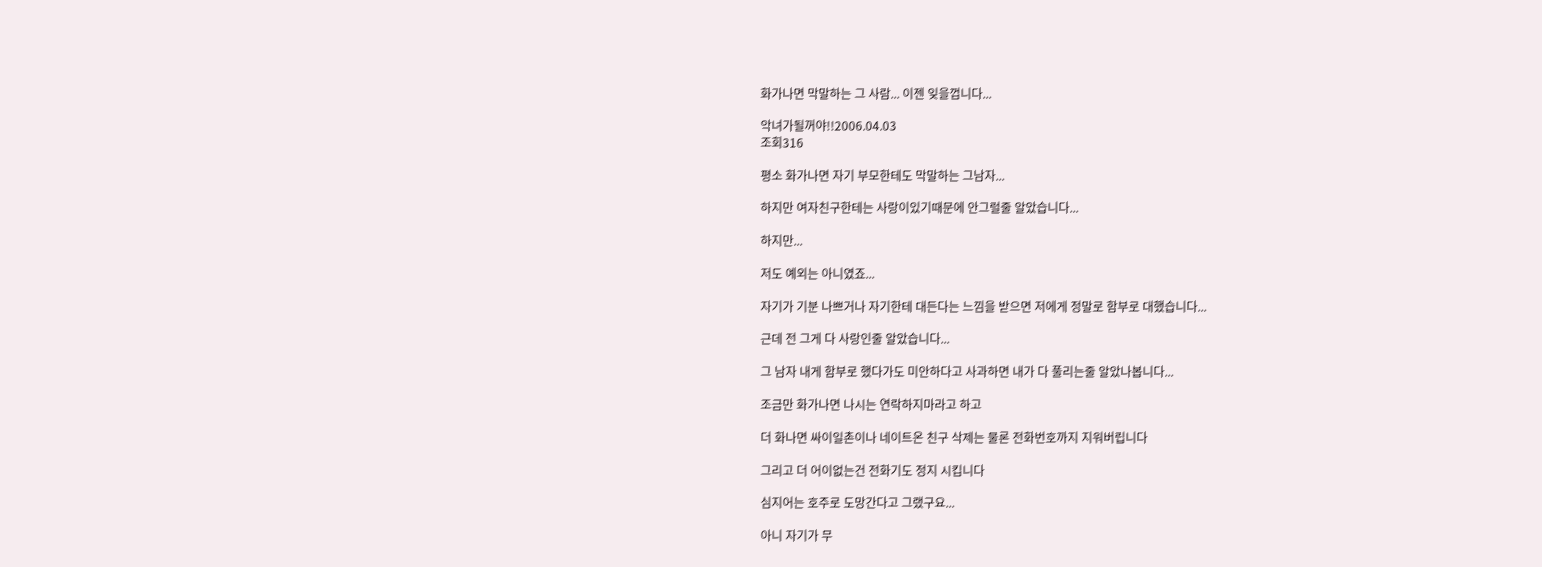화가나면 막말하는 그 사람... 이젠 잊을껍니다...

악녀가될꺼야!!2006.04.03
조회316

평소 화가나면 자기 부모한테도 막말하는 그남자...

하지만 여자친구한테는 사랑이있기때문에 안그럴줄 알았습니다...

하지만...

저도 예외는 아니였죠...

자기가 기분 나쁘거나 자기한테 대든다는 느낌을 받으면 저에게 정말로 함부로 대했습니다...

근데 전 그게 다 사랑인줄 알았습니다...

그 남자 내게 함부로 했다가도 미안하다고 사과하면 내가 다 풀리는줄 알았나봅니다...

조금만 화가나면 나시는 연락하지마라고 하고

더 화나면 싸이일촌이나 네이트온 친구 삭제는 물론 전화번호까지 지워버립니다

그리고 더 어이없는건 전화기도 정지 시킵니다

심지어는 호주로 도망간다고 그랬구요...

아니 자기가 무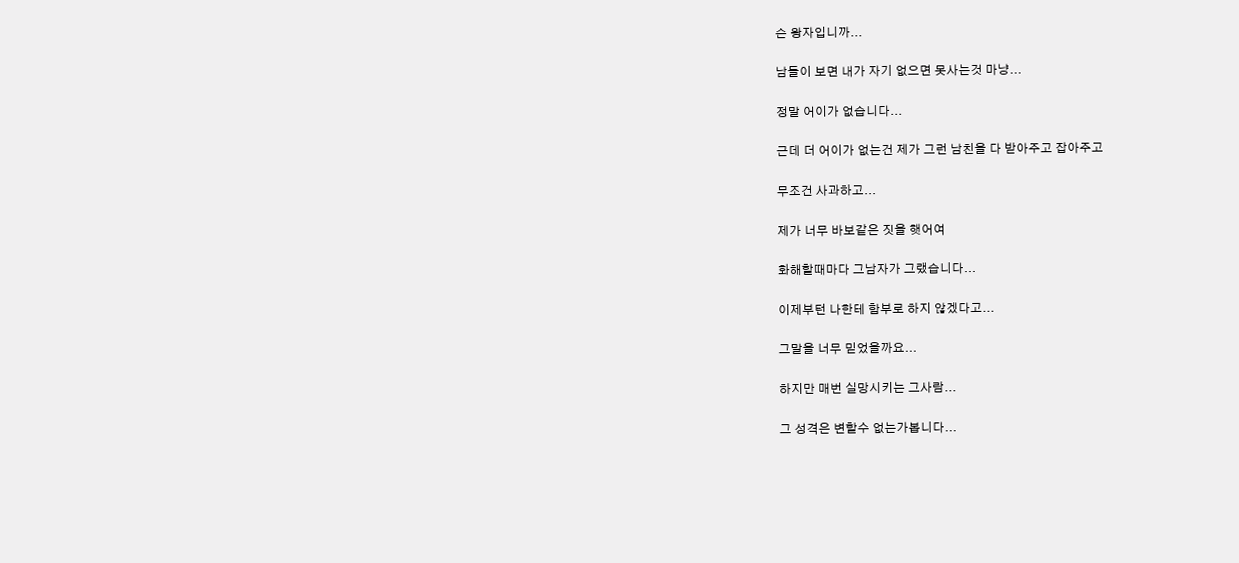슨 왕자입니까...

남들이 보면 내가 자기 없으면 못사는것 마냥...

정말 어이가 없습니다...

근데 더 어이가 없는건 제가 그런 남친을 다 받아주고 잡아주고

무조건 사과하고...

제가 너무 바보같은 짓을 햇어여

화해할때마다 그남자가 그랬습니다...

이제부턴 나한테 함부로 하지 않겠다고...

그말을 너무 믿었을까요...

하지만 매번 실망시키는 그사람...

그 성격은 변할수 없는가봅니다...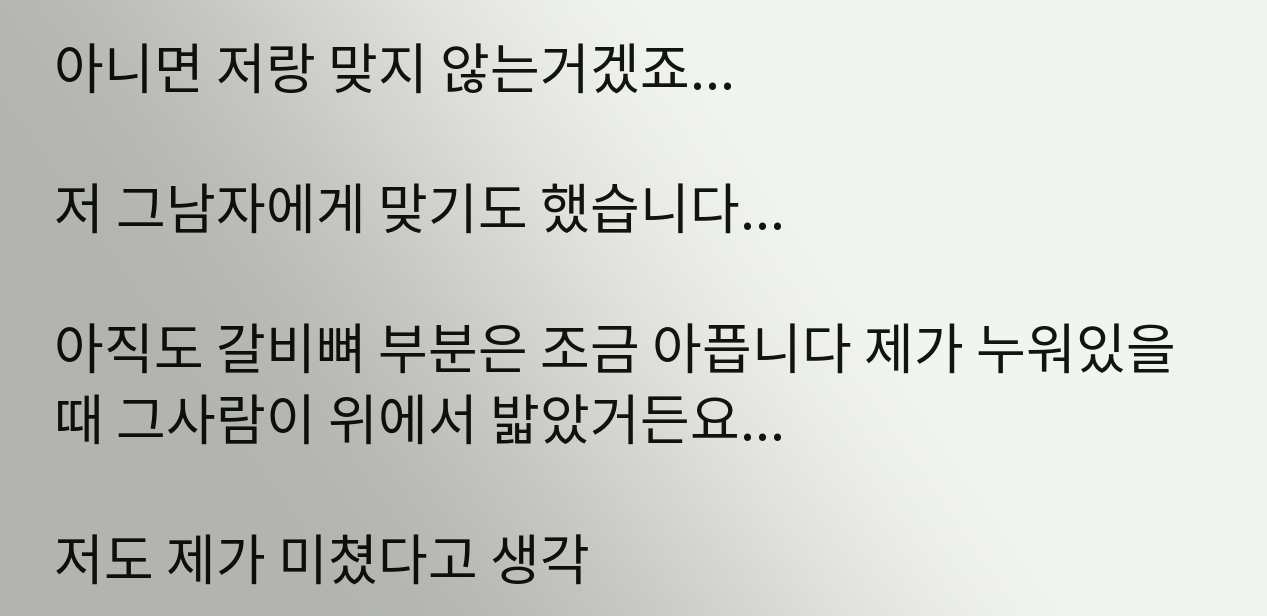아니면 저랑 맞지 않는거겠죠...

저 그남자에게 맞기도 했습니다...

아직도 갈비뼈 부분은 조금 아픕니다 제가 누워있을때 그사람이 위에서 밟았거든요...

저도 제가 미쳤다고 생각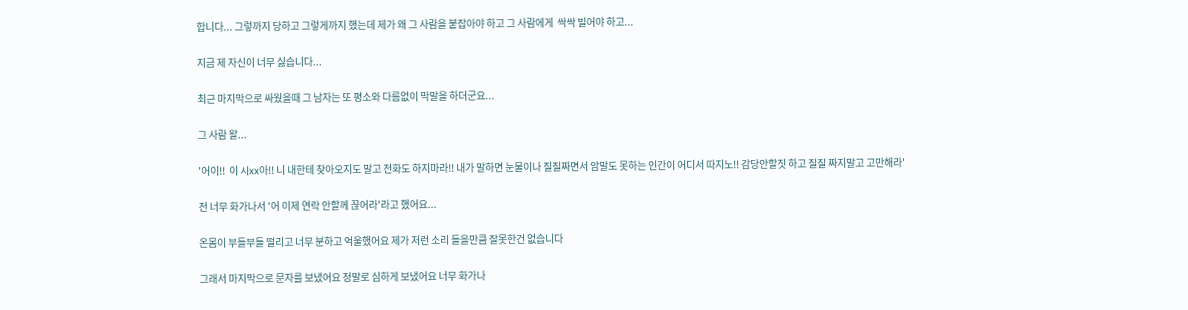합니다... 그렇까지 당하고 그렇게까지 했는데 제가 왜 그 사람을 붙잡아야 하고 그 사람에게  싹싹 빌어야 하고...

지금 제 자신이 너무 싫습니다...

최근 마지막으로 싸웠을때 그 남자는 또 평소와 다름없이 막말을 하더군요...

그 사람 왈...

'어이!!  이 시xx아!! 니 내한테 찾아오지도 말고 전화도 하지마라!! 내가 말하면 눈물이나 질질짜면서 암말도 못하는 인간이 어디서 따지노!! 감당안할짓 하고 질질 짜지말고 고만해라'

전 너무 화가나서 '어 이제 연락 안할께 끊어라'라고 했어요...

온몸이 부들부들 떨리고 너무 분하고 억울했어요 제가 저런 소리 들을만큼 잘못한건 없습니다

그래서 마지막으로 문자를 보냈어요 정말로 심하게 보냈어요 너무 화가나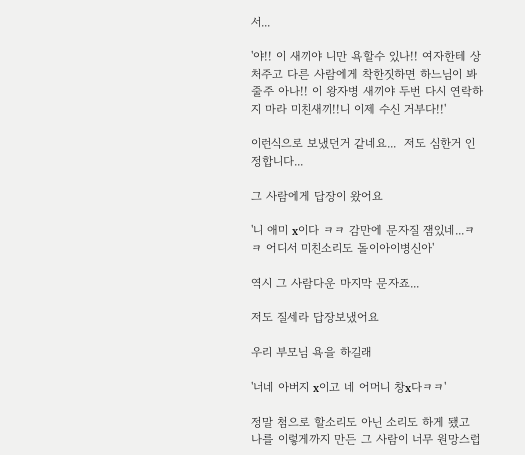서...

'야!! 이 새끼야 니만 욕할수 있나!! 여자한테 상처주고 다른 사람에게 착한짓하면 하느님이 봐줄주 아나!! 이 왕자병 새끼야 두번 다시 연락하지 마라 미친새끼!!니 이제 수신 거부다!!'

이런식으로 보냈던거 같네요...  저도 심한거 인정합니다...

그 사람에게 답장이 왔어요

'니 애미 x이다 ㅋㅋ 감만에 문자질 잼있네...ㅋㅋ 어디서 미친소리도 돌이아이병신아'

역시 그 사람다운 마지막 문자죠...

저도 질세라 답장보냈어요

우리 부모님 욕을 하길래

'너네 아버지 x이고 네 어머니 창x다ㅋㅋ'

정말 첨으로 할소리도 아닌 소리도 하게 됐고 나를 이렇게까지 만든 그 사람이 너무 원망스럽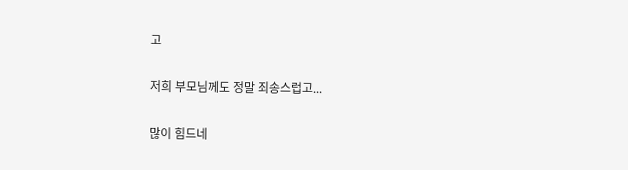고

저희 부모님께도 정말 죄송스럽고...

많이 힘드네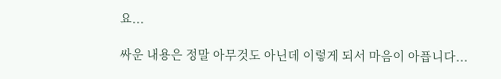요...

싸운 내용은 정말 아무것도 아닌데 이렇게 되서 마음이 아픕니다...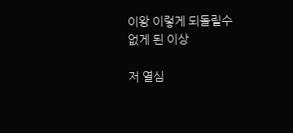이왕 이렇게 되돌릴수 없게 된 이상

저 열심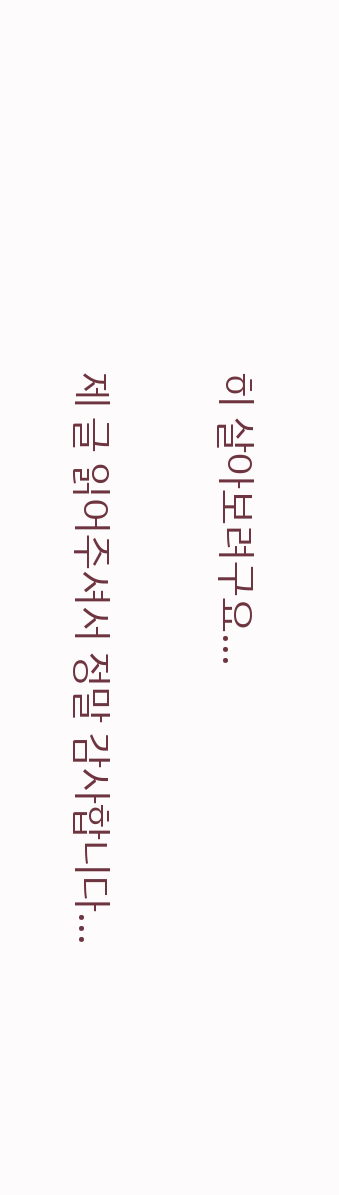히 살아보려구요...

제 글 읽어주셔서 정말 감사합니다...